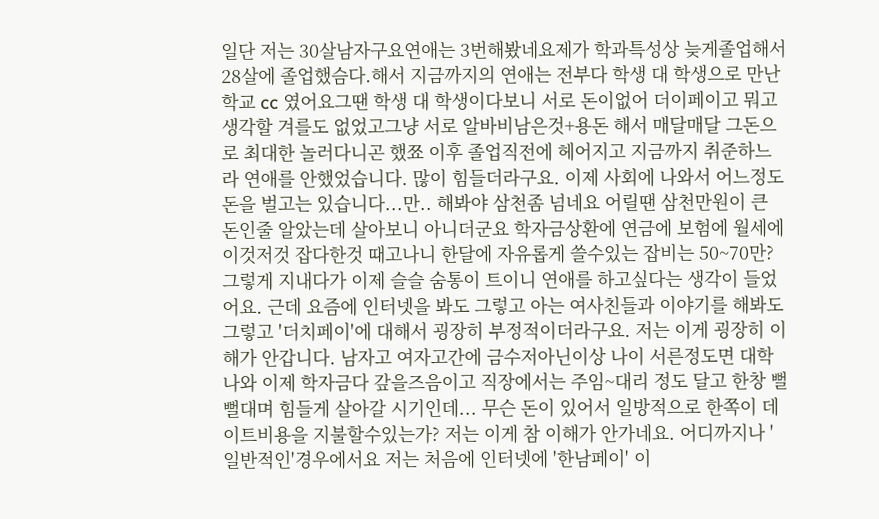일단 저는 30살남자구요연애는 3번해봤네요제가 학과특성상 늦게졸업해서 28살에 졸업했슴다.해서 지금까지의 연애는 전부다 학생 대 학생으로 만난 학교 cc 였어요그땐 학생 대 학생이다보니 서로 돈이없어 더이페이고 뭐고 생각할 겨를도 없었고그냥 서로 알바비남은것+용돈 해서 매달매달 그돈으로 최대한 놀러다니곤 했쬬 이후 졸업직전에 헤어지고 지금까지 취준하느라 연애를 안했었습니다. 많이 힘들더라구요. 이제 사회에 나와서 어느정도 돈을 벌고는 있습니다...만.. 해봐야 삼천좀 넘네요 어릴땐 삼천만원이 큰 돈인줄 알았는데 살아보니 아니더군요 학자금상환에 연금에 보험에 월세에 이것저것 잡다한것 때고나니 한달에 자유롭게 쓸수있는 잡비는 50~70만? 그렇게 지내다가 이제 슬슬 숨통이 트이니 연애를 하고싶다는 생각이 들었어요. 근데 요즘에 인터넷을 봐도 그렇고 아는 여사친들과 이야기를 해봐도 그렇고 '더치페이'에 대해서 굉장히 부정적이더라구요. 저는 이게 굉장히 이해가 안갑니다. 남자고 여자고간에 금수저아닌이상 나이 서른정도면 대학나와 이제 학자금다 갚을즈음이고 직장에서는 주임~대리 정도 달고 한창 뻘뻘대며 힘들게 살아갈 시기인데... 무슨 돈이 있어서 일방적으로 한쪽이 데이트비용을 지불할수있는가? 저는 이게 참 이해가 안가네요. 어디까지나 '일반적인'경우에서요 저는 처음에 인터넷에 '한남페이' 이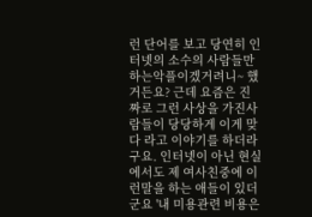런 단어를 보고 당연히 인터넷의 소수의 사람들만 하는악플이겠거려니~ 했거든요? 근데 요즘은 진짜로 그런 사상을 가진사람들이 당당하게 이게 맞다 라고 이야기를 하더라구요. 인터넷이 아닌 현실에서도 제 여사친중에 이런말을 하는 애들이 있더군요 '내 미용관련 비용은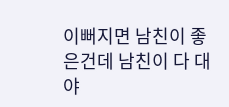이뻐지면 남친이 좋은건데 남친이 다 대야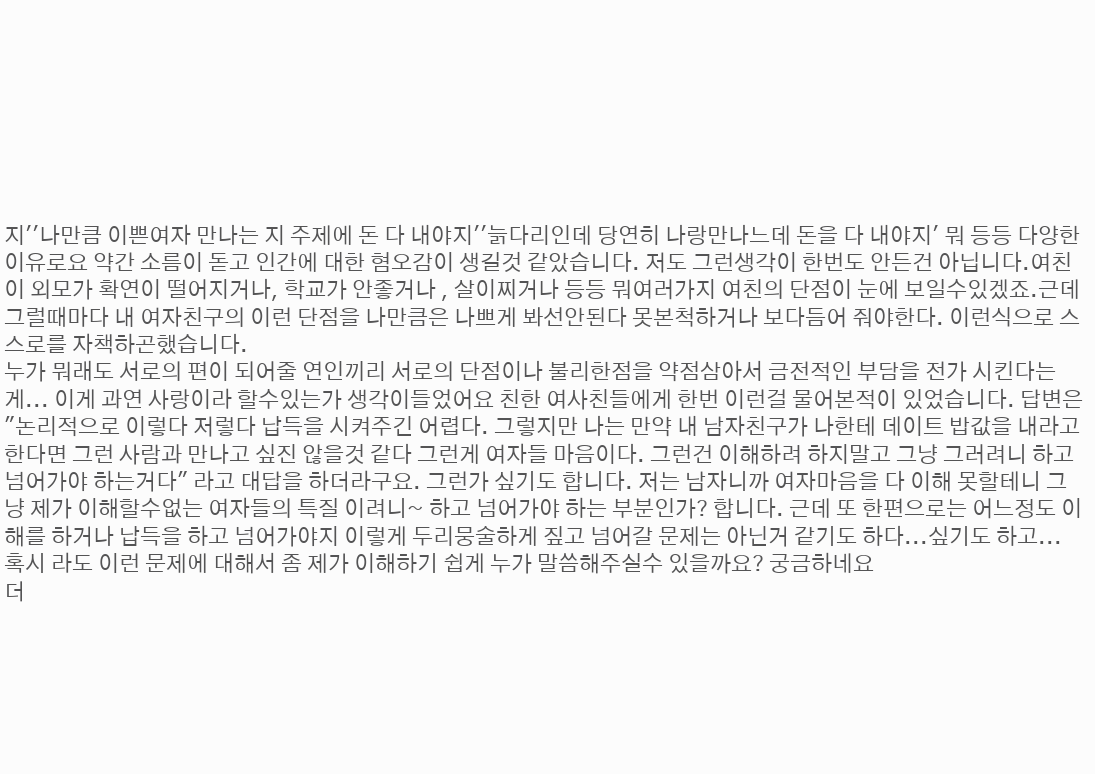지''나만큼 이쁜여자 만나는 지 주제에 돈 다 내야지''늙다리인데 당연히 나랑만나느데 돈을 다 내야지' 뭐 등등 다양한 이유로요 약간 소름이 돋고 인간에 대한 혐오감이 생길것 같았습니다. 저도 그런생각이 한번도 안든건 아닙니다.여친이 외모가 확연이 떨어지거나, 학교가 안좋거나 , 살이찌거나 등등 뭐여러가지 여친의 단점이 눈에 보일수있겠죠.근데 그럴때마다 내 여자친구의 이런 단점을 나만큼은 나쁘게 봐선안된다 못본척하거나 보다듬어 줘야한다. 이런식으로 스스로를 자책하곤했습니다.
누가 뭐래도 서로의 편이 되어줄 연인끼리 서로의 단점이나 불리한점을 약점삼아서 금전적인 부담을 전가 시킨다는게... 이게 과연 사랑이라 할수있는가 생각이들었어요 친한 여사친들에게 한번 이런걸 물어본적이 있었습니다. 답변은 "논리적으로 이렇다 저렇다 납득을 시켜주긴 어렵다. 그렇지만 나는 만약 내 남자친구가 나한테 데이트 밥값을 내라고 한다면 그런 사람과 만나고 싶진 않을것 같다 그런게 여자들 마음이다. 그런건 이해하려 하지말고 그냥 그러려니 하고 넘어가야 하는거다" 라고 대답을 하더라구요. 그런가 싶기도 합니다. 저는 남자니까 여자마음을 다 이해 못할테니 그냥 제가 이해할수없는 여자들의 특질 이려니~ 하고 넘어가야 하는 부분인가? 합니다. 근데 또 한편으로는 어느정도 이해를 하거나 납득을 하고 넘어가야지 이렇게 두리뭉술하게 짚고 넘어갈 문제는 아닌거 같기도 하다...싶기도 하고... 혹시 라도 이런 문제에 대해서 좀 제가 이해하기 쉽게 누가 말씀해주실수 있을까요? 궁금하네요
더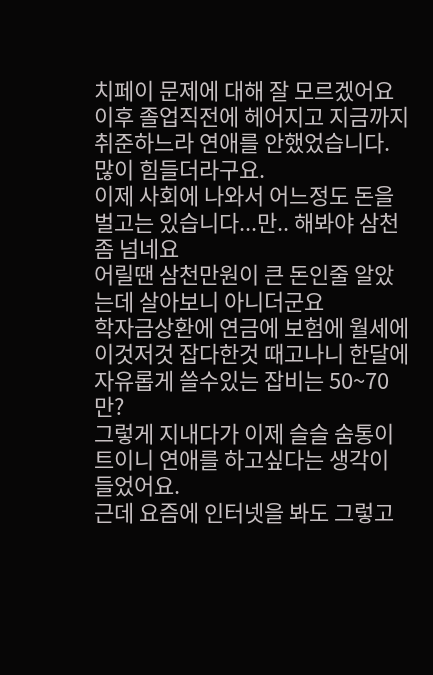치페이 문제에 대해 잘 모르겠어요
이후 졸업직전에 헤어지고 지금까지 취준하느라 연애를 안했었습니다. 많이 힘들더라구요.
이제 사회에 나와서 어느정도 돈을 벌고는 있습니다...만.. 해봐야 삼천좀 넘네요
어릴땐 삼천만원이 큰 돈인줄 알았는데 살아보니 아니더군요
학자금상환에 연금에 보험에 월세에 이것저것 잡다한것 때고나니 한달에 자유롭게 쓸수있는 잡비는 50~70만?
그렇게 지내다가 이제 슬슬 숨통이 트이니 연애를 하고싶다는 생각이 들었어요.
근데 요즘에 인터넷을 봐도 그렇고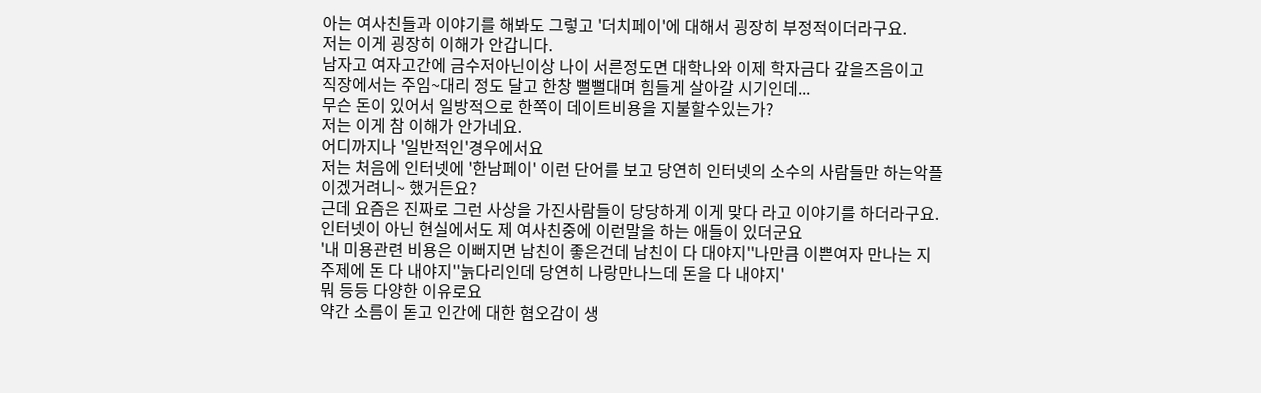아는 여사친들과 이야기를 해봐도 그렇고 '더치페이'에 대해서 굉장히 부정적이더라구요.
저는 이게 굉장히 이해가 안갑니다.
남자고 여자고간에 금수저아닌이상 나이 서른정도면 대학나와 이제 학자금다 갚을즈음이고
직장에서는 주임~대리 정도 달고 한창 뻘뻘대며 힘들게 살아갈 시기인데...
무슨 돈이 있어서 일방적으로 한쪽이 데이트비용을 지불할수있는가?
저는 이게 참 이해가 안가네요.
어디까지나 '일반적인'경우에서요
저는 처음에 인터넷에 '한남페이' 이런 단어를 보고 당연히 인터넷의 소수의 사람들만 하는악플이겠거려니~ 했거든요?
근데 요즘은 진짜로 그런 사상을 가진사람들이 당당하게 이게 맞다 라고 이야기를 하더라구요.
인터넷이 아닌 현실에서도 제 여사친중에 이런말을 하는 애들이 있더군요
'내 미용관련 비용은 이뻐지면 남친이 좋은건데 남친이 다 대야지''나만큼 이쁜여자 만나는 지 주제에 돈 다 내야지''늙다리인데 당연히 나랑만나느데 돈을 다 내야지'
뭐 등등 다양한 이유로요
약간 소름이 돋고 인간에 대한 혐오감이 생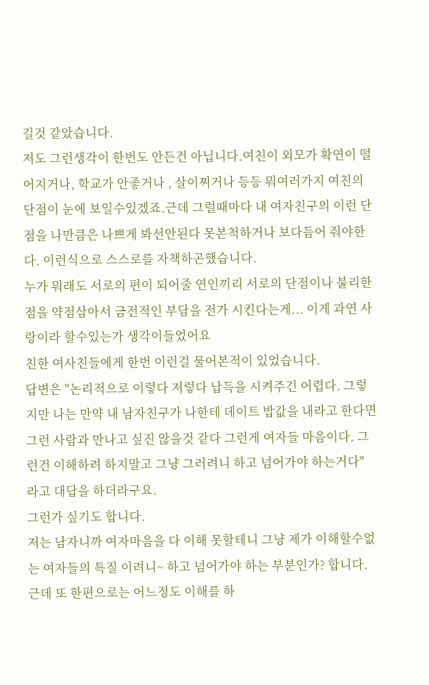길것 같았습니다.
저도 그런생각이 한번도 안든건 아닙니다.여친이 외모가 확연이 떨어지거나, 학교가 안좋거나 , 살이찌거나 등등 뭐여러가지 여친의 단점이 눈에 보일수있겠죠.근데 그럴때마다 내 여자친구의 이런 단점을 나만큼은 나쁘게 봐선안된다 못본척하거나 보다듬어 줘야한다. 이런식으로 스스로를 자책하곤했습니다.
누가 뭐래도 서로의 편이 되어줄 연인끼리 서로의 단점이나 불리한점을 약점삼아서 금전적인 부담을 전가 시킨다는게... 이게 과연 사랑이라 할수있는가 생각이들었어요
친한 여사친들에게 한번 이런걸 물어본적이 있었습니다.
답변은 "논리적으로 이렇다 저렇다 납득을 시켜주긴 어렵다. 그렇지만 나는 만약 내 남자친구가 나한테 데이트 밥값을 내라고 한다면 그런 사람과 만나고 싶진 않을것 같다 그런게 여자들 마음이다. 그런건 이해하려 하지말고 그냥 그러려니 하고 넘어가야 하는거다"
라고 대답을 하더라구요.
그런가 싶기도 합니다.
저는 남자니까 여자마음을 다 이해 못할테니 그냥 제가 이해할수없는 여자들의 특질 이려니~ 하고 넘어가야 하는 부분인가? 합니다.
근데 또 한편으로는 어느정도 이해를 하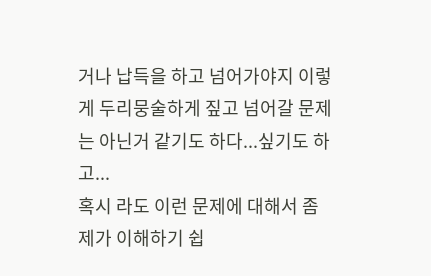거나 납득을 하고 넘어가야지 이렇게 두리뭉술하게 짚고 넘어갈 문제는 아닌거 같기도 하다...싶기도 하고...
혹시 라도 이런 문제에 대해서 좀 제가 이해하기 쉽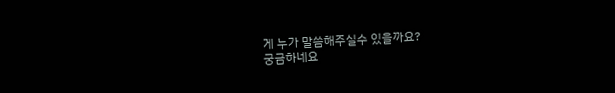게 누가 말씀해주실수 있을까요?
궁금하네요